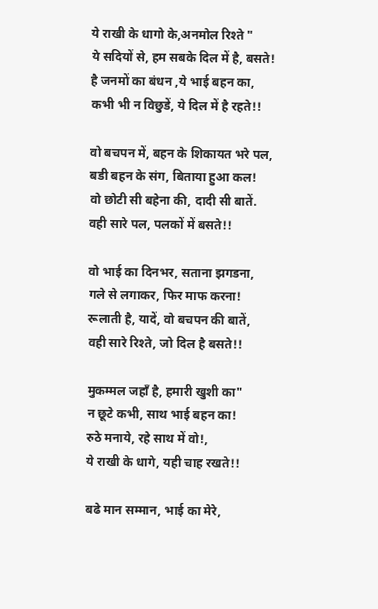ये राखी के धागो के,अनमोल रिश्ते "
ये सदियों से, हम सबके दिल में है, बसते!
है जनमों का बंधन ,ये भाई बहन का,
कभी भी न विछुडें, ये दिल में है रहते!!

वो बचपन में, बहन के शिकायत भरे पल,
बडी बहन के संग, बिताया हुआ कल!
वो छोटी सी बहेना की, दादी सी बातें.
वही सारे पल, पलकों में बसते!!

वो भाई का दिनभर, सताना झगडना,
गले से लगाकर, फिर माफ करना!
रूलाती है, यादें, वो बचपन की बातें,
वही सारे रिश्ते, जो दिल है बसते!!

मुकम्मल जहाँ है, हमारी खुशी का"
न छूटे कभी, साथ भाई बहन का!
रुठे मनाये, रहे साथ में वो!,
ये राखी के धागे, यही चाह रखते!!

बढे मान सम्मान, भाई का मेरे,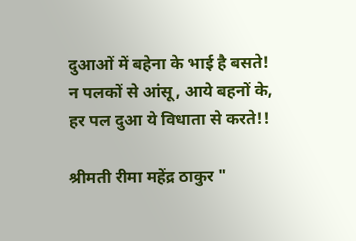दुआओं में बहेना के भाई है बसते!
न पलकों से आंसू, आये बहनों के,
हर पल दुआ ये विधाता से करते!!

श्रीमती रीमा महेंद्र ठाकुर "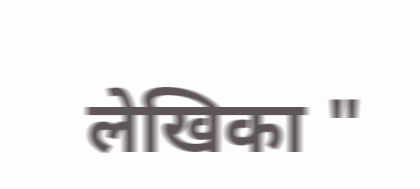लेखिका "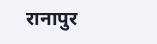रानापुर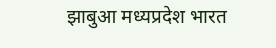झाबुआ मध्यप्रदेश भारत